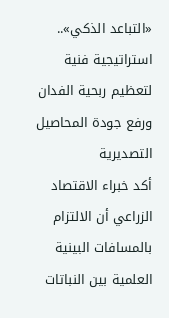«التباعد الذكي».. استراتيجية فنية لتعظيم ربحية الفدان ورفع جودة المحاصيل التصديرية
أكد خبراء الاقتصاد الزراعي أن الالتزام بالمسافات البينية العلمية بين النباتات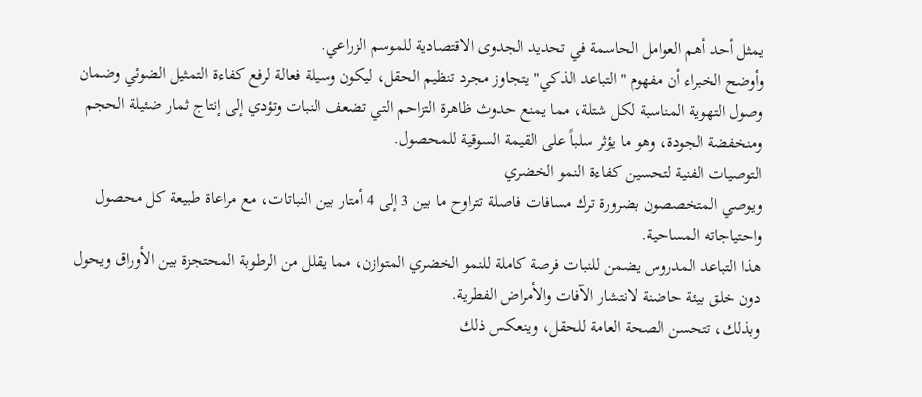يمثل أحد أهم العوامل الحاسمة في تحديد الجدوى الاقتصادية للموسم الزراعي.
وأوضح الخبراء أن مفهوم "التباعد الذكي" يتجاوز مجرد تنظيم الحقل، ليكون وسيلة فعالة لرفع كفاءة التمثيل الضوئي وضمان وصول التهوية المناسبة لكل شتلة، مما يمنع حدوث ظاهرة التزاحم التي تضعف النبات وتؤدي إلى إنتاج ثمار ضئيلة الحجم ومنخفضة الجودة، وهو ما يؤثر سلباً على القيمة السوقية للمحصول.
التوصيات الفنية لتحسين كفاءة النمو الخضري
ويوصي المتخصصون بضرورة ترك مسافات فاصلة تتراوح ما بين 3 إلى 4 أمتار بين النباتات، مع مراعاة طبيعة كل محصول واحتياجاته المساحية.
هذا التباعد المدروس يضمن للنبات فرصة كاملة للنمو الخضري المتوازن، مما يقلل من الرطوبة المحتجزة بين الأوراق ويحول دون خلق بيئة حاضنة لانتشار الآفات والأمراض الفطرية.
وبذلك، تتحسن الصحة العامة للحقل، وينعكس ذلك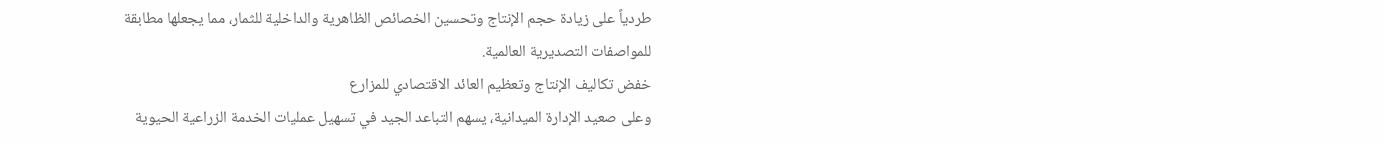طردياً على زيادة حجم الإنتاج وتحسين الخصائص الظاهرية والداخلية للثمار، مما يجعلها مطابقة للمواصفات التصديرية العالمية.
خفض تكاليف الإنتاج وتعظيم العائد الاقتصادي للمزارع
وعلى صعيد الإدارة الميدانية، يسهم التباعد الجيد في تسهيل عمليات الخدمة الزراعية الحيوية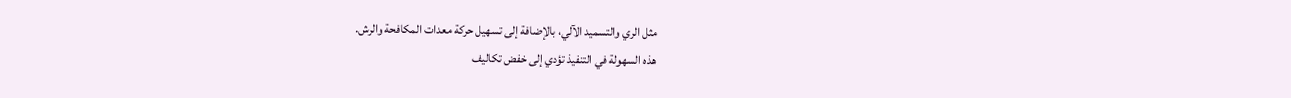مثل الري والتسميد الآلي، بالإضافة إلى تسهيل حركة معدات المكافحة والرش.
هذه السهولة في التنفيذ تؤدي إلى خفض تكاليف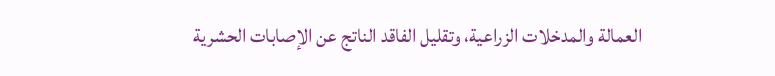العمالة والمدخلات الزراعية، وتقليل الفاقد الناتج عن الإصابات الحشرية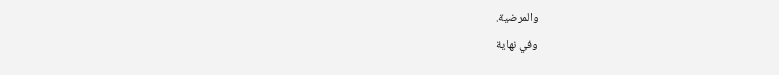والمرضية.
وفي نهاية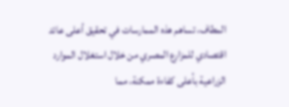المطاف، تساهم هذه الممارسات في تحقيق أعلى عائد اقتصادي للمزارع المصري من خلال استغلال الموارد الزراعية بأعلى كفاءة ممكنة، مما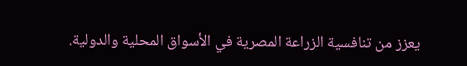يعزز من تنافسية الزراعة المصرية في الأسواق المحلية والدولية.